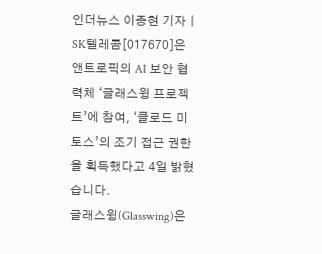인더뉴스 이종현 기자ㅣSK텔레콤[017670]은 앤트로픽의 AI 보안 협력체 ‘글래스윙 프로젝트’에 참여, ‘클로드 미토스’의 조기 접근 권한을 획득했다고 4일 밝혔습니다.
글래스윙(Glasswing)은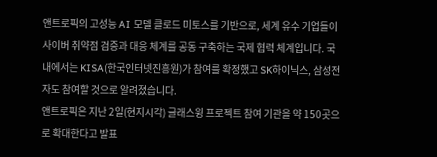앤트로픽의 고성능 AI 모델 클로드 미토스를 기반으로, 세계 유수 기업들이 사이버 취약점 검증과 대응 체계를 공동 구축하는 국제 협력 체계입니다. 국내에서는 KISA(한국인터넷진흥원)가 참여를 확정했고 SK하이닉스, 삼성전자도 참여할 것으로 알려졌습니다.
앤트로픽은 지난 2일(현지시각) 글래스윙 프로젝트 참여 기관을 약 150곳으로 확대한다고 발표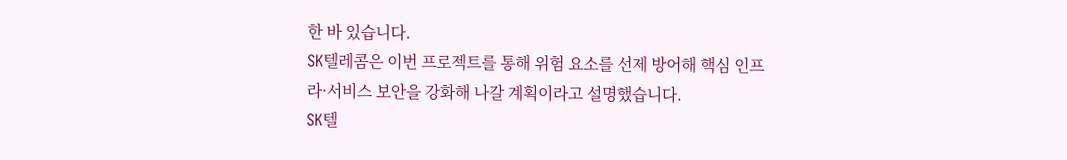한 바 있습니다.
SK텔레콤은 이번 프로젝트를 통해 위험 요소를 선제 방어해 핵심 인프라·서비스 보안을 강화해 나갈 계획이라고 설명했습니다.
SK텔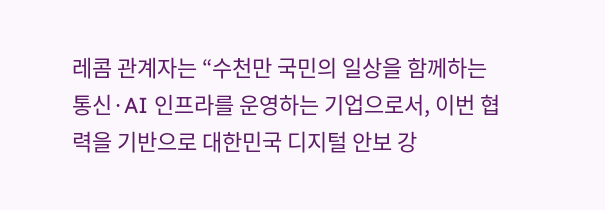레콤 관계자는 “수천만 국민의 일상을 함께하는 통신·AI 인프라를 운영하는 기업으로서, 이번 협력을 기반으로 대한민국 디지털 안보 강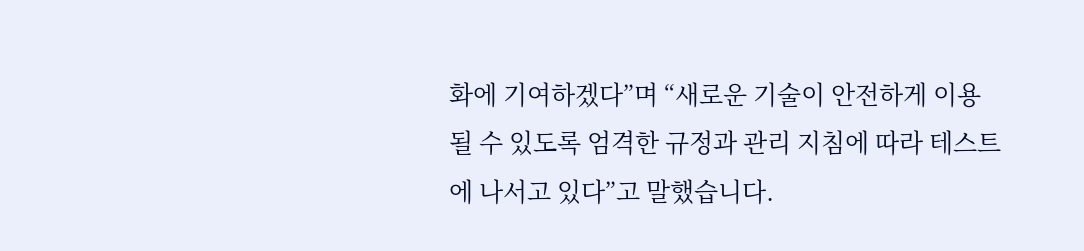화에 기여하겠다”며 “새로운 기술이 안전하게 이용될 수 있도록 엄격한 규정과 관리 지침에 따라 테스트에 나서고 있다”고 말했습니다.